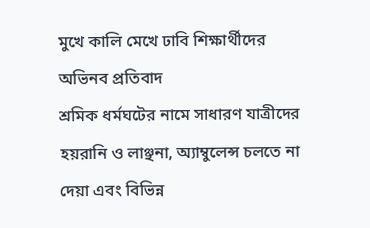মুখে কালি মেখে ঢাবি শিক্ষার্থীদের অভিনব প্রতিবাদ
শ্রমিক ধর্মঘটের নামে সাধারণ যাত্রীদের হয়রানি ও লাঞ্ছনা, অ্যাম্বুলেন্স চলতে না দেয়া এবং বিভিন্ন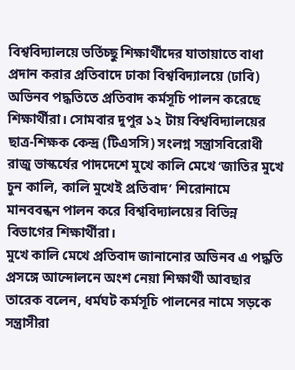বিশ্ববিদ্যালয়ে ভর্তিচ্ছু শিক্ষার্থীদের যাতায়াতে বাধা প্রদান করার প্রতিবাদে ঢাকা বিশ্ববিদ্যালয়ে (ঢাবি) অভিনব পদ্ধতিতে প্রতিবাদ কর্মসূচি পালন করেছে শিক্ষার্থীরা। সোমবার দুপুর ১২ টায় বিশ্ববিদ্যালয়ের ছাত্র-শিক্ষক কেন্দ্র (টিএসসি) সংলগ্ন সন্ত্রাসবিরোধী রাজু ভাস্কর্যের পাদদেশে মুখে কালি মেখে ‘জাতির মুখে চুন কালি, কালি মুখেই প্রতিবাদ’ শিরোনামে মানববন্ধন পালন করে বিশ্ববিদ্যালয়ের বিভিন্ন বিভাগের শিক্ষার্থীরা।
মুখে কালি মেখে প্রতিবাদ জানানোর অভিনব এ পদ্ধতি প্রসঙ্গে আন্দোলনে অংশ নেয়া শিক্ষার্থী আবছার তারেক বলেন, ধর্মঘট কর্মসূচি পালনের নামে সড়কে সন্ত্রাসীরা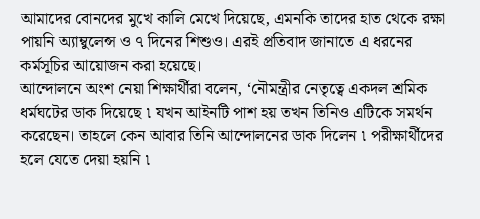আমাদের বোনদের মুখে কালি মেখে দিয়েছে, এমনকি তাদের হাত থেকে রক্ষা পায়নি অ্যাম্বুলেন্স ও ৭ দিনের শিশুও। এরই প্রতিবাদ জানাতে এ ধরনের কর্মসূচির আয়োজন করা হয়েছে।
আন্দোলনে অংশ নেয়া শিক্ষার্থীরা বলেন, ‘নৌমন্ত্রীর নেতৃত্বে একদল শ্রমিক ধর্মঘটের ডাক দিয়েছে ৷ যখন আইনটি পাশ হয় তখন তিনিও এটিকে সমর্থন করেছেন। তাহলে কেন আবার তিনি আন্দোলনের ডাক দিলেন ৷ পরীক্ষার্থীদের হলে যেতে দেয়া হয়নি ৷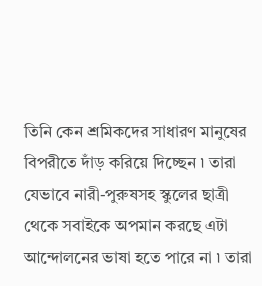তিনি কেন শ্রমিকদের সাধারণ মানুষের বিপরীতে দাঁড় করিয়ে দিচ্ছেন ৷ তারা যেভাবে নারী-পুরুষসহ স্কুলের ছাত্রী থেকে সবাইকে অপমান করছে এটা আন্দোলনের ভাষা হতে পারে না ৷ তারা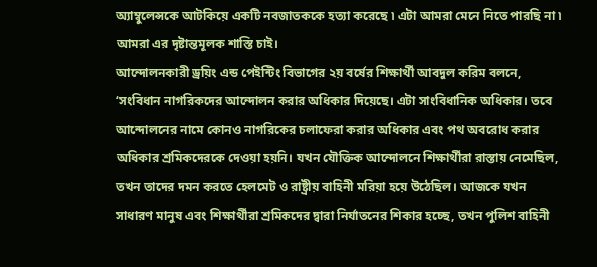অ্যাম্বুলেন্সকে আটকিয়ে একটি নবজাতককে হত্যা করেছে ৷ এটা আমরা মেনে নিতে পারছি না ৷ আমরা এর দৃষ্টান্তমূলক শাস্তি চাই।
আন্দোলনকারী ড্রয়িং এন্ড পেইন্টিং বিভাগের ২য় বর্ষের শিক্ষার্থী আবদুল করিম বলনে, ‘সংবিধান নাগরিকদের আন্দোলন করার অধিকার দিয়েছে। এটা সাংবিধানিক অধিকার। তবে আন্দোলনের নামে কোনও নাগরিকের চলাফেরা করার অধিকার এবং পথ অবরোধ করার অধিকার শ্রমিকদেরকে দেওয়া হয়নি। যখন যৌক্তিক আন্দোলনে শিক্ষার্থীরা রাস্তায় নেমেছিল, তখন তাদের দমন করতে হেলমেট ও রাষ্ট্রীয় বাহিনী মরিয়া হয়ে উঠেছিল। আজকে যখন সাধারণ মানুষ এবং শিক্ষার্থীরা শ্রমিকদের দ্বারা নির্যাতনের শিকার হচ্ছে, তখন পুলিশ বাহিনী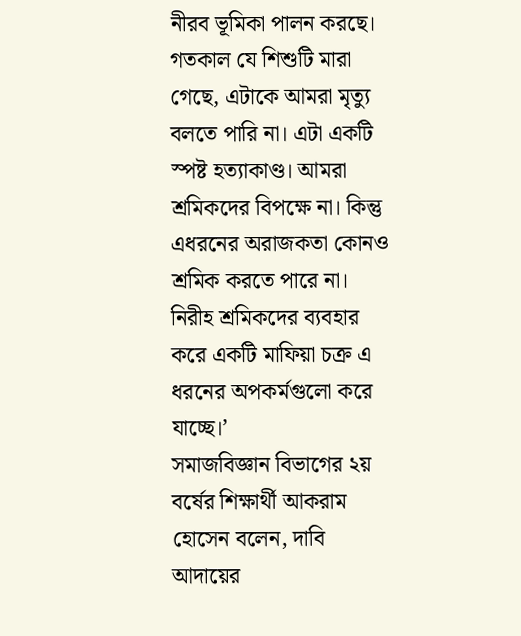নীরব ভূমিকা পালন করছে। গতকাল যে শিশুটি মারা গেছে, এটাকে আমরা মৃত্যু বলতে পারি না। এটা একটি স্পষ্ট হত্যাকাণ্ড। আমরা শ্রমিকদের বিপক্ষে না। কিন্তু এধরনের অরাজকতা কোনও শ্রমিক করতে পারে না। নিরীহ শ্রমিকদের ব্যবহার করে একটি মাফিয়া চক্র এ ধরনের অপকর্মগুলো করে যাচ্ছে।’
সমাজবিজ্ঞান বিভাগের ২য় বর্ষের শিক্ষার্থী আকরাম হোসেন বলেন, দাবি আদায়ের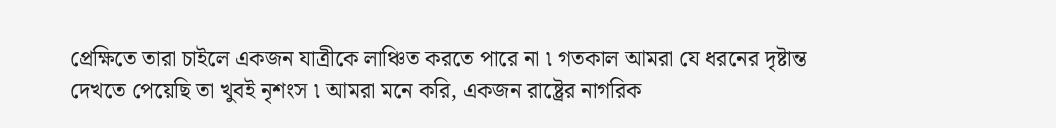প্রেক্ষিতে তারা চাইলে একজন যাত্রীকে লাঞ্চিত করতে পারে না ৷ গতকাল আমরা যে ধরনের দৃষ্টান্ত দেখতে পেয়েছি তা খুবই নৃশংস ৷ আমরা মনে করি, একজন রাষ্ট্রের নাগরিক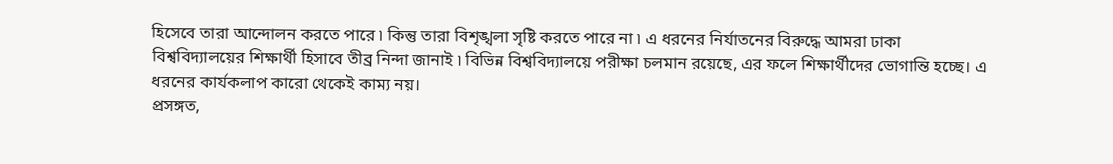হিসেবে তারা আন্দোলন করতে পারে ৷ কিন্তু তারা বিশৃঙ্খলা সৃষ্টি করতে পারে না ৷ এ ধরনের নির্যাতনের বিরুদ্ধে আমরা ঢাকা বিশ্ববিদ্যালয়ের শিক্ষার্থী হিসাবে তীব্র নিন্দা জানাই ৷ বিভিন্ন বিশ্ববিদ্যালয়ে পরীক্ষা চলমান রয়েছে, এর ফলে শিক্ষার্থীদের ভোগান্তি হচ্ছে। এ ধরনের কার্যকলাপ কারো থেকেই কাম্য নয়।
প্রসঙ্গত,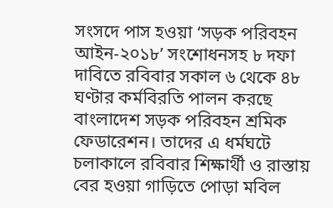সংসদে পাস হওয়া ‘সড়ক পরিবহন আইন-২০১৮’ সংশোধনসহ ৮ দফা দাবিতে রবিবার সকাল ৬ থেকে ৪৮ ঘণ্টার কর্মবিরতি পালন করছে বাংলাদেশ সড়ক পরিবহন শ্রমিক ফেডারেশন। তাদের এ ধর্মঘটে চলাকালে রবিবার শিক্ষার্থী ও রাস্তায় বের হওয়া গাড়িতে পোড়া মবিল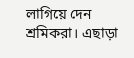লাগিয়ে দেন শ্রমিকরা। এছাড়া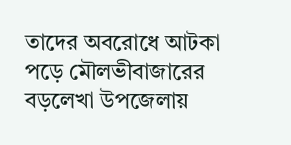তাদের অবরোধে আটকা পড়ে মৌলভীবাজারের বড়লেখা উপজেলায়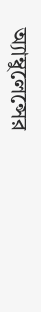অ্যাম্বুলেন্সের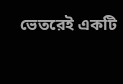ভেতরেই একটি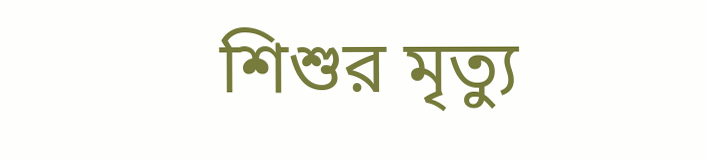শিশুর মৃত্যু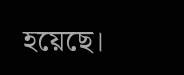হয়েছে।